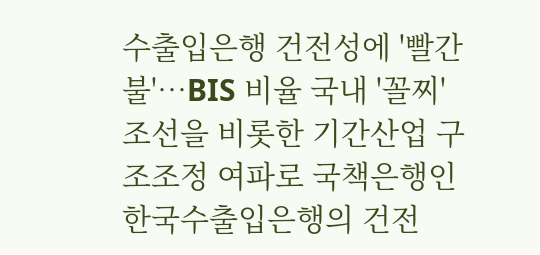수출입은행 건전성에 '빨간불'…BIS 비율 국내 '꼴찌'
조선을 비롯한 기간산업 구조조정 여파로 국책은행인 한국수출입은행의 건전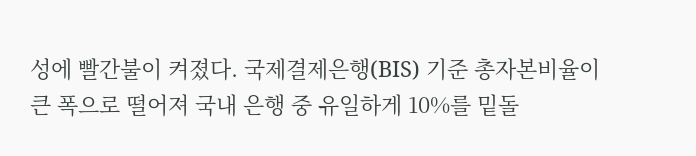성에 빨간불이 켜졌다. 국제결제은행(BIS) 기준 총자본비율이 큰 폭으로 떨어져 국내 은행 중 유일하게 10%를 밑돌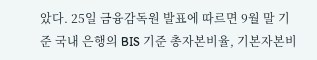았다. 25일 금융감독원 발표에 따르면 9월 말 기준 국내 은행의 BIS 기준 총자본비율, 기본자본비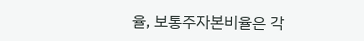율, 보통주자본비율은 각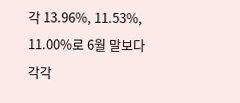각 13.96%, 11.53%, 11.00%로 6월 말보다 각각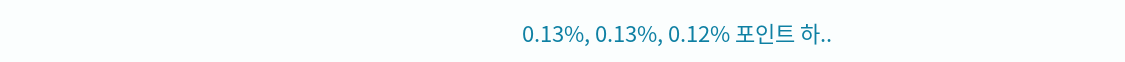0.13%, 0.13%, 0.12% 포인트 하..